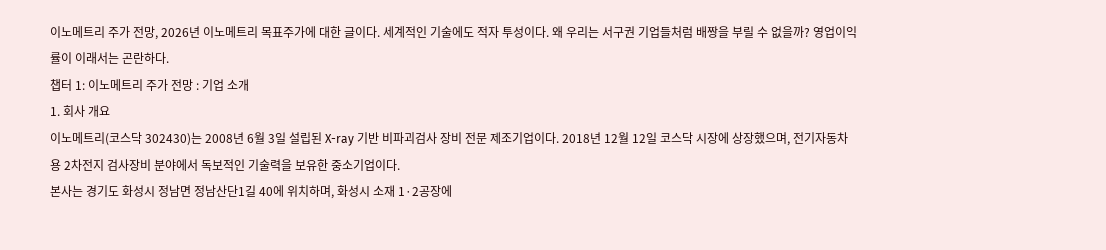이노메트리 주가 전망, 2026년 이노메트리 목표주가에 대한 글이다. 세계적인 기술에도 적자 투성이다. 왜 우리는 서구권 기업들처럼 배짱을 부릴 수 없을까? 영업이익률이 이래서는 곤란하다.
챕터 1: 이노메트리 주가 전망 : 기업 소개
1. 회사 개요
이노메트리(코스닥 302430)는 2008년 6월 3일 설립된 X-ray 기반 비파괴검사 장비 전문 제조기업이다. 2018년 12월 12일 코스닥 시장에 상장했으며, 전기자동차용 2차전지 검사장비 분야에서 독보적인 기술력을 보유한 중소기업이다.
본사는 경기도 화성시 정남면 정남산단1길 40에 위치하며, 화성시 소재 1·2공장에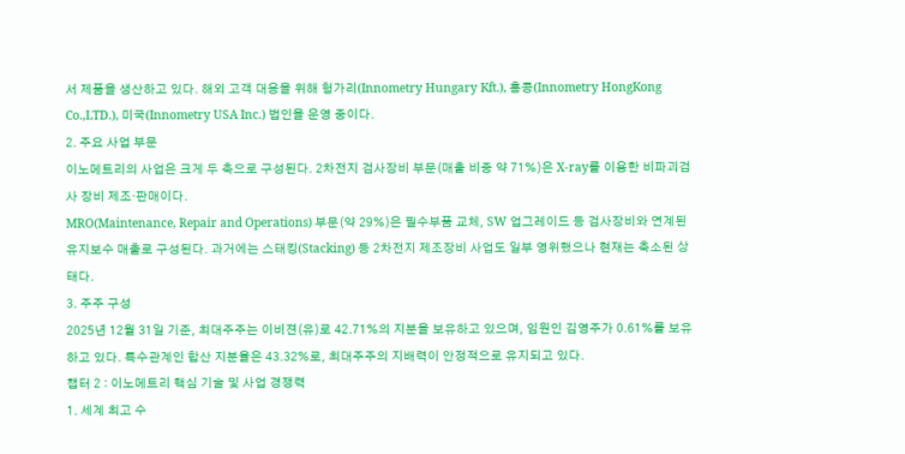서 제품을 생산하고 있다. 해외 고객 대응을 위해 헝가리(Innometry Hungary Kft.), 홍콩(Innometry HongKong Co.,LTD.), 미국(Innometry USA Inc.) 법인을 운영 중이다.
2. 주요 사업 부문
이노메트리의 사업은 크게 두 축으로 구성된다. 2차전지 검사장비 부문(매출 비중 약 71%)은 X-ray를 이용한 비파괴검사 장비 제조·판매이다.
MRO(Maintenance, Repair and Operations) 부문(약 29%)은 필수부품 교체, SW 업그레이드 등 검사장비와 연계된 유지보수 매출로 구성된다. 과거에는 스태킹(Stacking) 등 2차전지 제조장비 사업도 일부 영위했으나 현재는 축소된 상태다.
3. 주주 구성
2025년 12월 31일 기준, 최대주주는 이비젼(유)로 42.71%의 지분을 보유하고 있으며, 임원인 김영주가 0.61%를 보유하고 있다. 특수관계인 합산 지분율은 43.32%로, 최대주주의 지배력이 안정적으로 유지되고 있다.
챕터 2 : 이노메트리 핵심 기술 및 사업 경쟁력
1. 세계 최고 수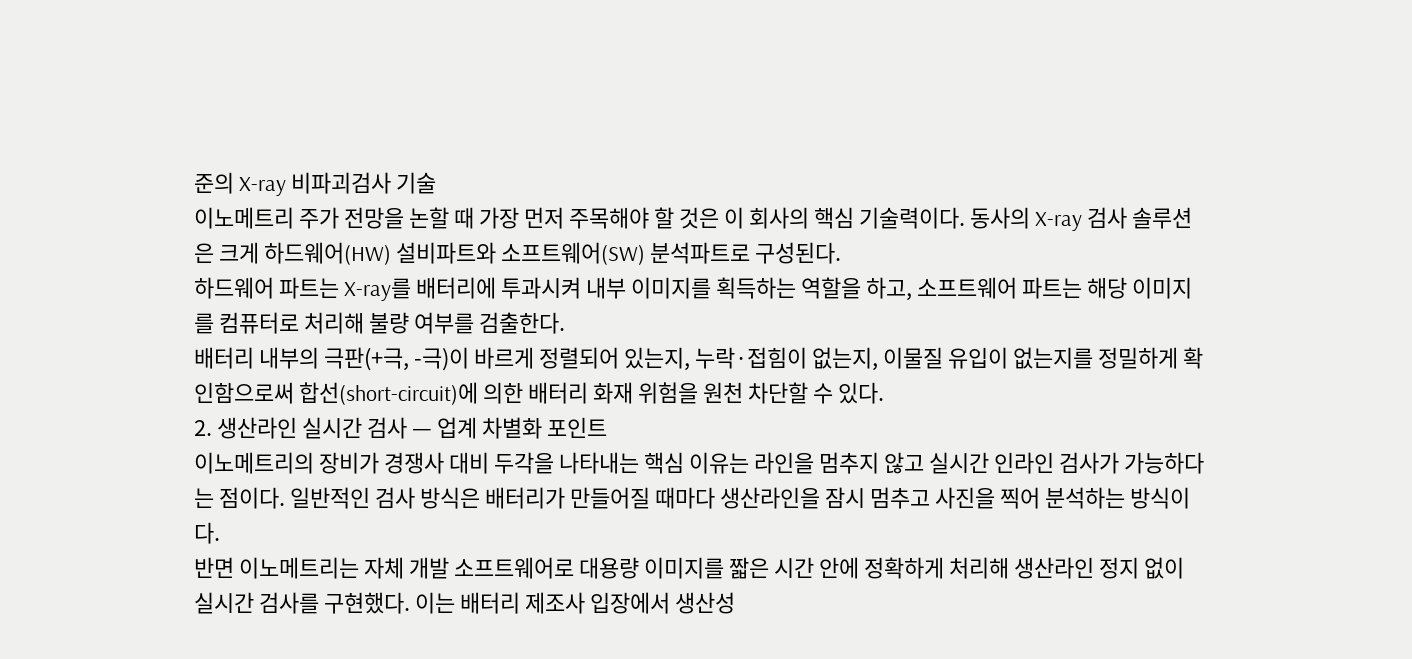준의 X-ray 비파괴검사 기술
이노메트리 주가 전망을 논할 때 가장 먼저 주목해야 할 것은 이 회사의 핵심 기술력이다. 동사의 X-ray 검사 솔루션은 크게 하드웨어(HW) 설비파트와 소프트웨어(SW) 분석파트로 구성된다.
하드웨어 파트는 X-ray를 배터리에 투과시켜 내부 이미지를 획득하는 역할을 하고, 소프트웨어 파트는 해당 이미지를 컴퓨터로 처리해 불량 여부를 검출한다.
배터리 내부의 극판(+극, -극)이 바르게 정렬되어 있는지, 누락·접힘이 없는지, 이물질 유입이 없는지를 정밀하게 확인함으로써 합선(short-circuit)에 의한 배터리 화재 위험을 원천 차단할 수 있다.
2. 생산라인 실시간 검사 — 업계 차별화 포인트
이노메트리의 장비가 경쟁사 대비 두각을 나타내는 핵심 이유는 라인을 멈추지 않고 실시간 인라인 검사가 가능하다는 점이다. 일반적인 검사 방식은 배터리가 만들어질 때마다 생산라인을 잠시 멈추고 사진을 찍어 분석하는 방식이다.
반면 이노메트리는 자체 개발 소프트웨어로 대용량 이미지를 짧은 시간 안에 정확하게 처리해 생산라인 정지 없이 실시간 검사를 구현했다. 이는 배터리 제조사 입장에서 생산성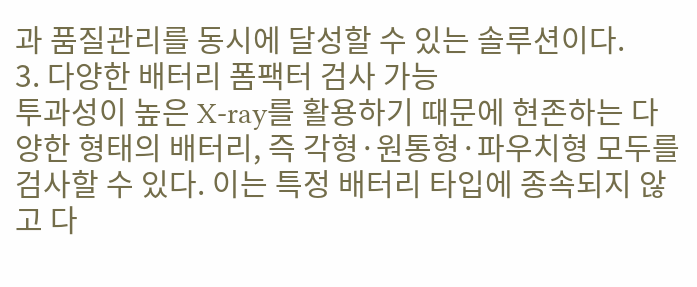과 품질관리를 동시에 달성할 수 있는 솔루션이다.
3. 다양한 배터리 폼팩터 검사 가능
투과성이 높은 X-ray를 활용하기 때문에 현존하는 다양한 형태의 배터리, 즉 각형·원통형·파우치형 모두를 검사할 수 있다. 이는 특정 배터리 타입에 종속되지 않고 다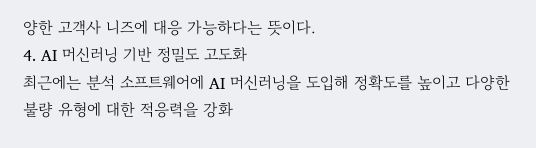양한 고객사 니즈에 대응 가능하다는 뜻이다.
4. AI 머신러닝 기반 정밀도 고도화
최근에는 분석 소프트웨어에 AI 머신러닝을 도입해 정확도를 높이고 다양한 불량 유형에 대한 적응력을 강화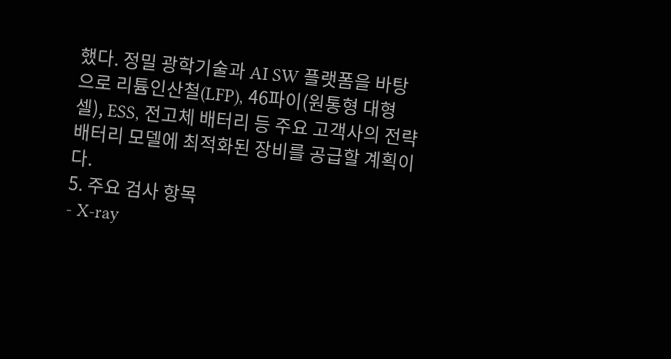했다. 정밀 광학기술과 AI SW 플랫폼을 바탕으로 리튬인산철(LFP), 46파이(원통형 대형 셀), ESS, 전고체 배터리 등 주요 고객사의 전략 배터리 모델에 최적화된 장비를 공급할 계획이다.
5. 주요 검사 항목
- X-ray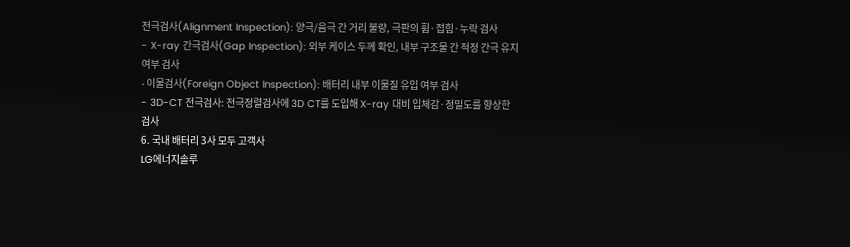전극검사(Alignment Inspection): 양극/음극 간 거리 불량, 극판의 휨·접힘·누락 검사
- X-ray 간극검사(Gap Inspection): 외부 케이스 두께 확인, 내부 구조물 간 적정 간극 유지 여부 검사
- 이물검사(Foreign Object Inspection): 배터리 내부 이물질 유입 여부 검사
- 3D-CT 전극검사: 전극정렬검사에 3D CT를 도입해 X-ray 대비 입체감·정밀도를 향상한 검사
6. 국내 배터리 3사 모두 고객사
LG에너지솔루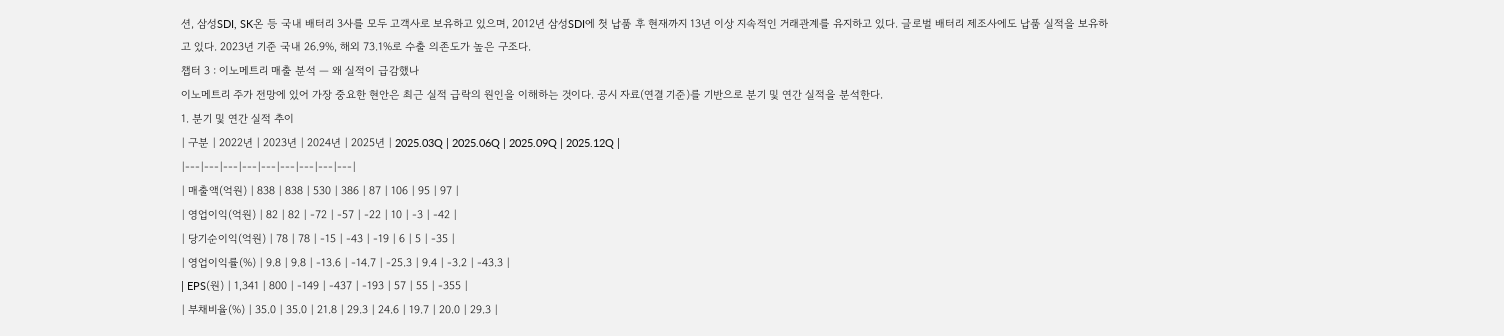션, 삼성SDI, SK온 등 국내 배터리 3사를 모두 고객사로 보유하고 있으며, 2012년 삼성SDI에 첫 납품 후 현재까지 13년 이상 지속적인 거래관계를 유지하고 있다. 글로벌 배터리 제조사에도 납품 실적을 보유하고 있다. 2023년 기준 국내 26.9%, 해외 73.1%로 수출 의존도가 높은 구조다.
챕터 3 : 이노메트리 매출 분석 — 왜 실적이 급감했나
이노메트리 주가 전망에 있어 가장 중요한 현안은 최근 실적 급락의 원인을 이해하는 것이다. 공시 자료(연결 기준)를 기반으로 분기 및 연간 실적을 분석한다.
1. 분기 및 연간 실적 추이
| 구분 | 2022년 | 2023년 | 2024년 | 2025년 | 2025.03Q | 2025.06Q | 2025.09Q | 2025.12Q |
|---|---|---|---|---|---|---|---|---|
| 매출액(억원) | 838 | 838 | 530 | 386 | 87 | 106 | 95 | 97 |
| 영업이익(억원) | 82 | 82 | -72 | -57 | -22 | 10 | -3 | -42 |
| 당기순이익(억원) | 78 | 78 | -15 | -43 | -19 | 6 | 5 | -35 |
| 영업이익률(%) | 9.8 | 9.8 | -13.6 | -14.7 | -25.3 | 9.4 | -3.2 | -43.3 |
| EPS(원) | 1,341 | 800 | -149 | -437 | -193 | 57 | 55 | -355 |
| 부채비율(%) | 35.0 | 35.0 | 21.8 | 29.3 | 24.6 | 19.7 | 20.0 | 29.3 |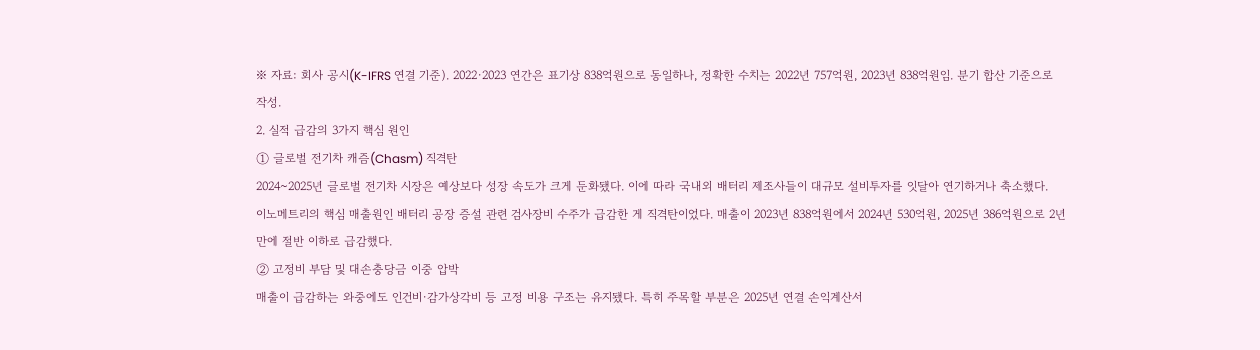※ 자료: 회사 공시(K-IFRS 연결 기준). 2022·2023 연간은 표기상 838억원으로 동일하나, 정확한 수치는 2022년 757억원, 2023년 838억원임. 분기 합산 기준으로 작성.
2. 실적 급감의 3가지 핵심 원인
① 글로벌 전기차 캐즘(Chasm) 직격탄
2024~2025년 글로벌 전기차 시장은 예상보다 성장 속도가 크게 둔화됐다. 이에 따라 국내외 배터리 제조사들이 대규모 설비투자를 잇달아 연기하거나 축소했다.
이노메트리의 핵심 매출원인 배터리 공장 증설 관련 검사장비 수주가 급감한 게 직격탄이었다. 매출이 2023년 838억원에서 2024년 530억원, 2025년 386억원으로 2년 만에 절반 이하로 급감했다.
② 고정비 부담 및 대손충당금 이중 압박
매출이 급감하는 와중에도 인건비·감가상각비 등 고정 비용 구조는 유지됐다. 특히 주목할 부분은 2025년 연결 손익계산서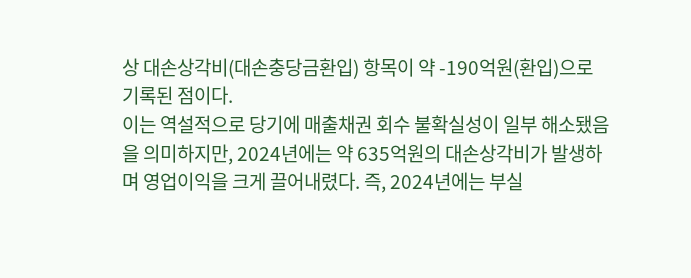상 대손상각비(대손충당금환입) 항목이 약 -190억원(환입)으로 기록된 점이다.
이는 역설적으로 당기에 매출채권 회수 불확실성이 일부 해소됐음을 의미하지만, 2024년에는 약 635억원의 대손상각비가 발생하며 영업이익을 크게 끌어내렸다. 즉, 2024년에는 부실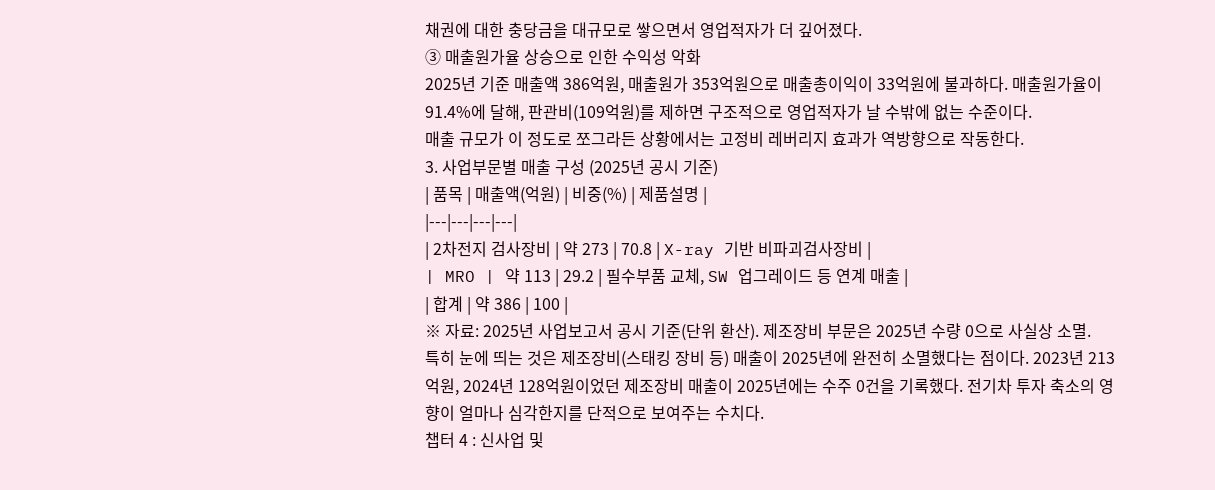채권에 대한 충당금을 대규모로 쌓으면서 영업적자가 더 깊어졌다.
③ 매출원가율 상승으로 인한 수익성 악화
2025년 기준 매출액 386억원, 매출원가 353억원으로 매출총이익이 33억원에 불과하다. 매출원가율이 91.4%에 달해, 판관비(109억원)를 제하면 구조적으로 영업적자가 날 수밖에 없는 수준이다.
매출 규모가 이 정도로 쪼그라든 상황에서는 고정비 레버리지 효과가 역방향으로 작동한다.
3. 사업부문별 매출 구성 (2025년 공시 기준)
| 품목 | 매출액(억원) | 비중(%) | 제품설명 |
|---|---|---|---|
| 2차전지 검사장비 | 약 273 | 70.8 | X-ray 기반 비파괴검사장비 |
| MRO | 약 113 | 29.2 | 필수부품 교체, SW 업그레이드 등 연계 매출 |
| 합계 | 약 386 | 100 |
※ 자료: 2025년 사업보고서 공시 기준(단위 환산). 제조장비 부문은 2025년 수량 0으로 사실상 소멸.
특히 눈에 띄는 것은 제조장비(스태킹 장비 등) 매출이 2025년에 완전히 소멸했다는 점이다. 2023년 213억원, 2024년 128억원이었던 제조장비 매출이 2025년에는 수주 0건을 기록했다. 전기차 투자 축소의 영향이 얼마나 심각한지를 단적으로 보여주는 수치다.
챕터 4 : 신사업 및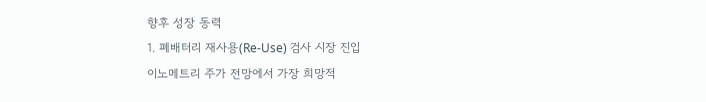향후 성장 동력
1. 폐배터리 재사용(Re-Use) 검사 시장 진입
이노메트리 주가 전망에서 가장 희망적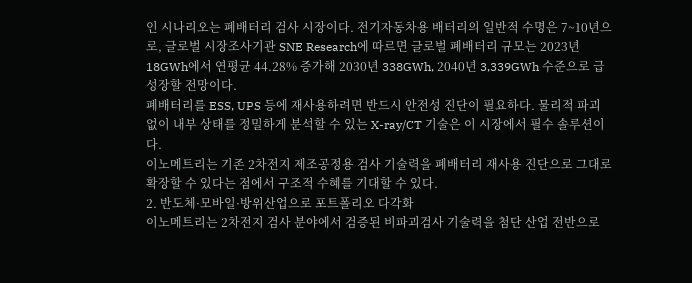인 시나리오는 폐배터리 검사 시장이다. 전기자동차용 배터리의 일반적 수명은 7~10년으로, 글로벌 시장조사기관 SNE Research에 따르면 글로벌 폐배터리 규모는 2023년 18GWh에서 연평균 44.28% 증가해 2030년 338GWh, 2040년 3,339GWh 수준으로 급성장할 전망이다.
폐배터리를 ESS, UPS 등에 재사용하려면 반드시 안전성 진단이 필요하다. 물리적 파괴 없이 내부 상태를 정밀하게 분석할 수 있는 X-ray/CT 기술은 이 시장에서 필수 솔루션이다.
이노메트리는 기존 2차전지 제조공정용 검사 기술력을 폐배터리 재사용 진단으로 그대로 확장할 수 있다는 점에서 구조적 수혜를 기대할 수 있다.
2. 반도체·모바일·방위산업으로 포트폴리오 다각화
이노메트리는 2차전지 검사 분야에서 검증된 비파괴검사 기술력을 첨단 산업 전반으로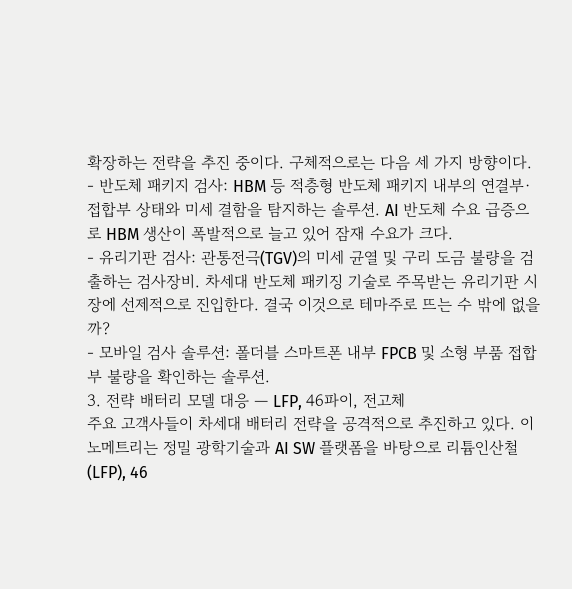확장하는 전략을 추진 중이다. 구체적으로는 다음 세 가지 방향이다.
- 반도체 패키지 검사: HBM 등 적층형 반도체 패키지 내부의 연결부·접합부 상태와 미세 결함을 탐지하는 솔루션. AI 반도체 수요 급증으로 HBM 생산이 폭발적으로 늘고 있어 잠재 수요가 크다.
- 유리기판 검사: 관통전극(TGV)의 미세 균열 및 구리 도금 불량을 검출하는 검사장비. 차세대 반도체 패키징 기술로 주목받는 유리기판 시장에 선제적으로 진입한다. 결국 이것으로 테마주로 뜨는 수 밖에 없을까?
- 모바일 검사 솔루션: 폴더블 스마트폰 내부 FPCB 및 소형 부품 접합부 불량을 확인하는 솔루션.
3. 전략 배터리 모델 대응 — LFP, 46파이, 전고체
주요 고객사들이 차세대 배터리 전략을 공격적으로 추진하고 있다. 이노메트리는 정밀 광학기술과 AI SW 플랫폼을 바탕으로 리튬인산철(LFP), 46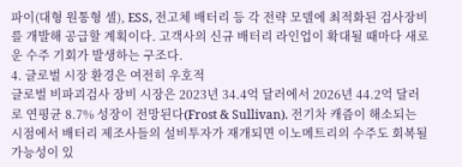파이(대형 원통형 셀), ESS, 전고체 배터리 등 각 전략 모델에 최적화된 검사장비를 개발해 공급할 계획이다. 고객사의 신규 배터리 라인업이 확대될 때마다 새로운 수주 기회가 발생하는 구조다.
4. 글로벌 시장 환경은 여전히 우호적
글로벌 비파괴검사 장비 시장은 2023년 34.4억 달러에서 2026년 44.2억 달러로 연평균 8.7% 성장이 전망된다(Frost & Sullivan). 전기차 캐즘이 해소되는 시점에서 배터리 제조사들의 설비투자가 재개되면 이노메트리의 수주도 회복될 가능성이 있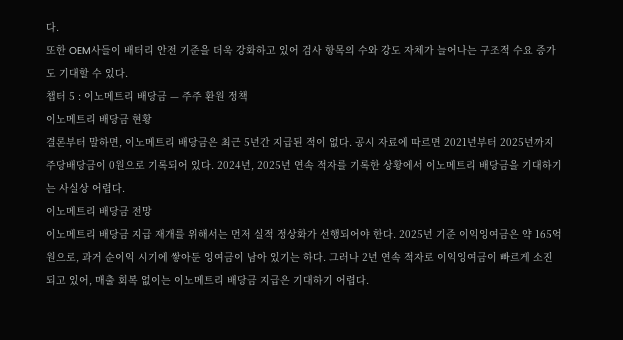다.
또한 OEM사들이 배터리 안전 기준을 더욱 강화하고 있어 검사 항목의 수와 강도 자체가 늘어나는 구조적 수요 증가도 기대할 수 있다.
챕터 5 : 이노메트리 배당금 — 주주 환원 정책
이노메트리 배당금 현황
결론부터 말하면, 이노메트리 배당금은 최근 5년간 지급된 적이 없다. 공시 자료에 따르면 2021년부터 2025년까지 주당배당금이 0원으로 기록되어 있다. 2024년, 2025년 연속 적자를 기록한 상황에서 이노메트리 배당금을 기대하기는 사실상 어렵다.
이노메트리 배당금 전망
이노메트리 배당금 지급 재개를 위해서는 먼저 실적 정상화가 선행되어야 한다. 2025년 기준 이익잉여금은 약 165억원으로, 과거 순이익 시기에 쌓아둔 잉여금이 남아 있기는 하다. 그러나 2년 연속 적자로 이익잉여금이 빠르게 소진되고 있어, 매출 회복 없이는 이노메트리 배당금 지급은 기대하기 어렵다.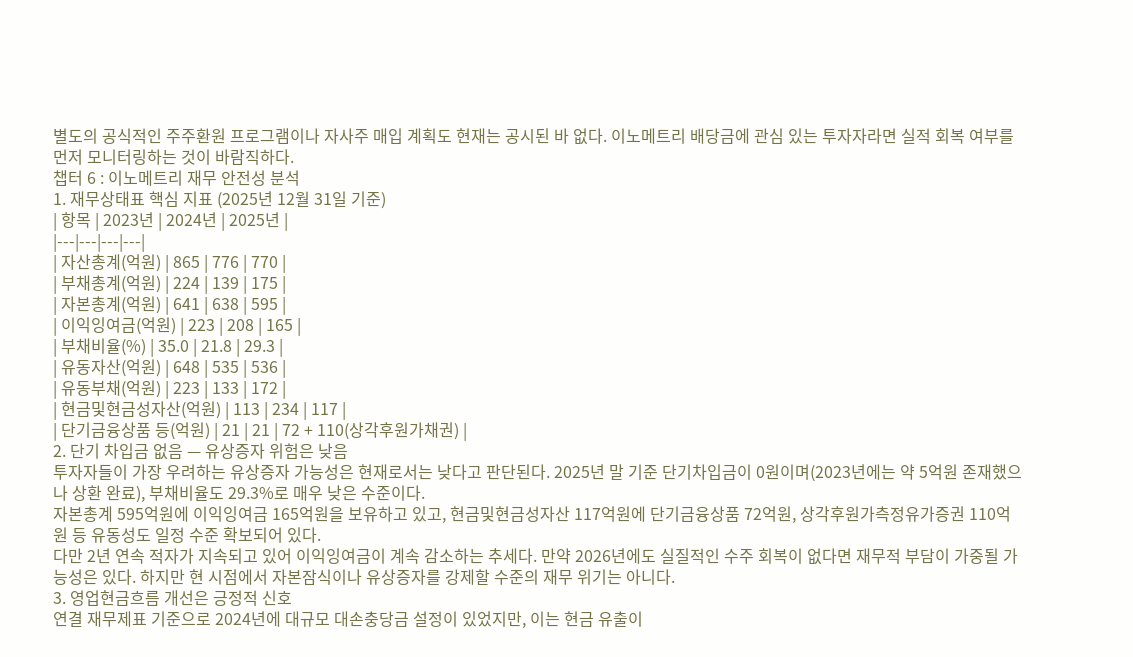별도의 공식적인 주주환원 프로그램이나 자사주 매입 계획도 현재는 공시된 바 없다. 이노메트리 배당금에 관심 있는 투자자라면 실적 회복 여부를 먼저 모니터링하는 것이 바람직하다.
챕터 6 : 이노메트리 재무 안전성 분석
1. 재무상태표 핵심 지표 (2025년 12월 31일 기준)
| 항목 | 2023년 | 2024년 | 2025년 |
|---|---|---|---|
| 자산총계(억원) | 865 | 776 | 770 |
| 부채총계(억원) | 224 | 139 | 175 |
| 자본총계(억원) | 641 | 638 | 595 |
| 이익잉여금(억원) | 223 | 208 | 165 |
| 부채비율(%) | 35.0 | 21.8 | 29.3 |
| 유동자산(억원) | 648 | 535 | 536 |
| 유동부채(억원) | 223 | 133 | 172 |
| 현금및현금성자산(억원) | 113 | 234 | 117 |
| 단기금융상품 등(억원) | 21 | 21 | 72 + 110(상각후원가채권) |
2. 단기 차입금 없음 — 유상증자 위험은 낮음
투자자들이 가장 우려하는 유상증자 가능성은 현재로서는 낮다고 판단된다. 2025년 말 기준 단기차입금이 0원이며(2023년에는 약 5억원 존재했으나 상환 완료), 부채비율도 29.3%로 매우 낮은 수준이다.
자본총계 595억원에 이익잉여금 165억원을 보유하고 있고, 현금및현금성자산 117억원에 단기금융상품 72억원, 상각후원가측정유가증권 110억원 등 유동성도 일정 수준 확보되어 있다.
다만 2년 연속 적자가 지속되고 있어 이익잉여금이 계속 감소하는 추세다. 만약 2026년에도 실질적인 수주 회복이 없다면 재무적 부담이 가중될 가능성은 있다. 하지만 현 시점에서 자본잠식이나 유상증자를 강제할 수준의 재무 위기는 아니다.
3. 영업현금흐름 개선은 긍정적 신호
연결 재무제표 기준으로 2024년에 대규모 대손충당금 설정이 있었지만, 이는 현금 유출이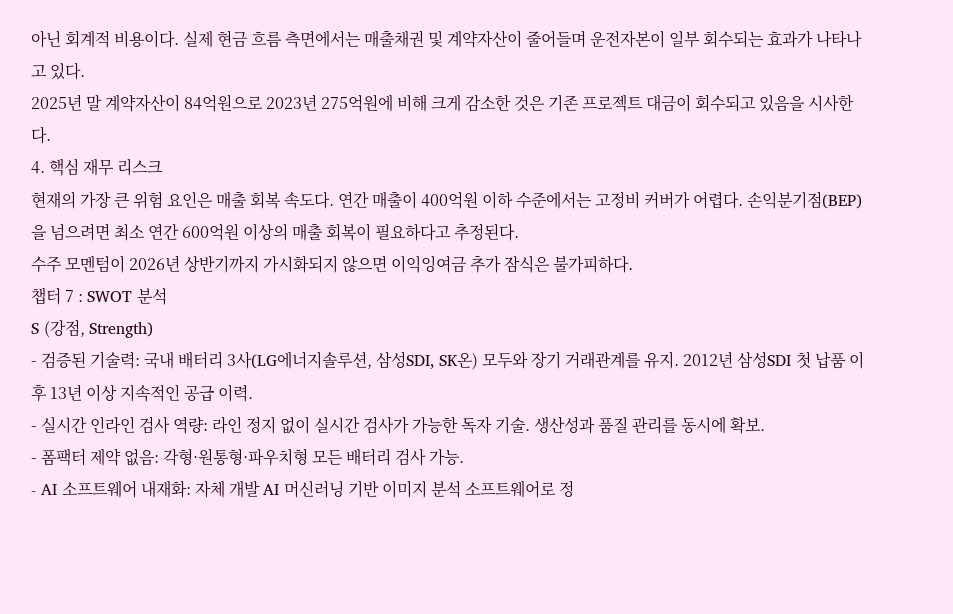아닌 회계적 비용이다. 실제 현금 흐름 측면에서는 매출채권 및 계약자산이 줄어들며 운전자본이 일부 회수되는 효과가 나타나고 있다.
2025년 말 계약자산이 84억원으로 2023년 275억원에 비해 크게 감소한 것은 기존 프로젝트 대금이 회수되고 있음을 시사한다.
4. 핵심 재무 리스크
현재의 가장 큰 위험 요인은 매출 회복 속도다. 연간 매출이 400억원 이하 수준에서는 고정비 커버가 어렵다. 손익분기점(BEP)을 넘으려면 최소 연간 600억원 이상의 매출 회복이 필요하다고 추정된다.
수주 모멘텀이 2026년 상반기까지 가시화되지 않으면 이익잉여금 추가 잠식은 불가피하다.
챕터 7 : SWOT 분석
S (강점, Strength)
- 검증된 기술력: 국내 배터리 3사(LG에너지솔루션, 삼성SDI, SK온) 모두와 장기 거래관계를 유지. 2012년 삼성SDI 첫 납품 이후 13년 이상 지속적인 공급 이력.
- 실시간 인라인 검사 역량: 라인 정지 없이 실시간 검사가 가능한 독자 기술. 생산성과 품질 관리를 동시에 확보.
- 폼팩터 제약 없음: 각형·원통형·파우치형 모든 배터리 검사 가능.
- AI 소프트웨어 내재화: 자체 개발 AI 머신러닝 기반 이미지 분석 소프트웨어로 정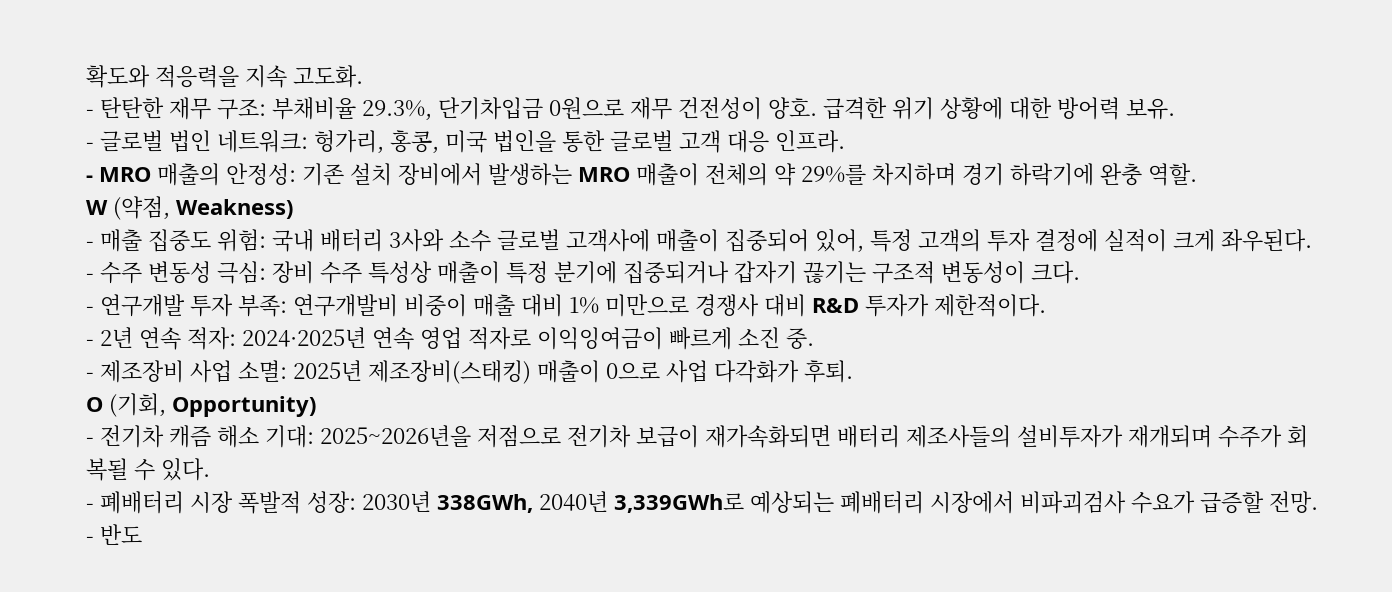확도와 적응력을 지속 고도화.
- 탄탄한 재무 구조: 부채비율 29.3%, 단기차입금 0원으로 재무 건전성이 양호. 급격한 위기 상황에 대한 방어력 보유.
- 글로벌 법인 네트워크: 헝가리, 홍콩, 미국 법인을 통한 글로벌 고객 대응 인프라.
- MRO 매출의 안정성: 기존 설치 장비에서 발생하는 MRO 매출이 전체의 약 29%를 차지하며 경기 하락기에 완충 역할.
W (약점, Weakness)
- 매출 집중도 위험: 국내 배터리 3사와 소수 글로벌 고객사에 매출이 집중되어 있어, 특정 고객의 투자 결정에 실적이 크게 좌우된다.
- 수주 변동성 극심: 장비 수주 특성상 매출이 특정 분기에 집중되거나 갑자기 끊기는 구조적 변동성이 크다.
- 연구개발 투자 부족: 연구개발비 비중이 매출 대비 1% 미만으로 경쟁사 대비 R&D 투자가 제한적이다.
- 2년 연속 적자: 2024·2025년 연속 영업 적자로 이익잉여금이 빠르게 소진 중.
- 제조장비 사업 소멸: 2025년 제조장비(스태킹) 매출이 0으로 사업 다각화가 후퇴.
O (기회, Opportunity)
- 전기차 캐즘 해소 기대: 2025~2026년을 저점으로 전기차 보급이 재가속화되면 배터리 제조사들의 설비투자가 재개되며 수주가 회복될 수 있다.
- 폐배터리 시장 폭발적 성장: 2030년 338GWh, 2040년 3,339GWh로 예상되는 폐배터리 시장에서 비파괴검사 수요가 급증할 전망.
- 반도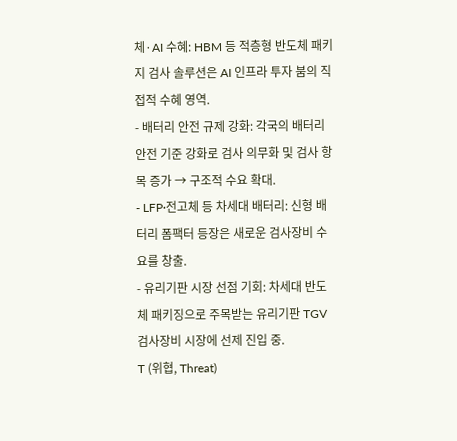체·AI 수혜: HBM 등 적층형 반도체 패키지 검사 솔루션은 AI 인프라 투자 붐의 직접적 수혜 영역.
- 배터리 안전 규제 강화: 각국의 배터리 안전 기준 강화로 검사 의무화 및 검사 항목 증가 → 구조적 수요 확대.
- LFP·전고체 등 차세대 배터리: 신형 배터리 폼팩터 등장은 새로운 검사장비 수요를 창출.
- 유리기판 시장 선점 기회: 차세대 반도체 패키징으로 주목받는 유리기판 TGV 검사장비 시장에 선제 진입 중.
T (위협, Threat)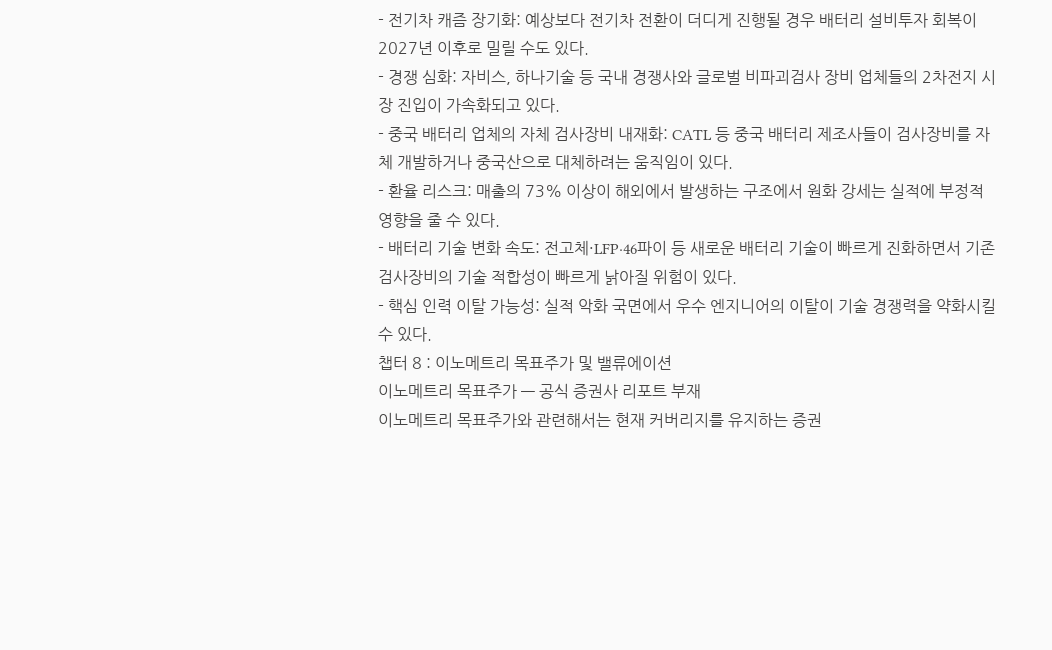- 전기차 캐즘 장기화: 예상보다 전기차 전환이 더디게 진행될 경우 배터리 설비투자 회복이 2027년 이후로 밀릴 수도 있다.
- 경쟁 심화: 자비스, 하나기술 등 국내 경쟁사와 글로벌 비파괴검사 장비 업체들의 2차전지 시장 진입이 가속화되고 있다.
- 중국 배터리 업체의 자체 검사장비 내재화: CATL 등 중국 배터리 제조사들이 검사장비를 자체 개발하거나 중국산으로 대체하려는 움직임이 있다.
- 환율 리스크: 매출의 73% 이상이 해외에서 발생하는 구조에서 원화 강세는 실적에 부정적 영향을 줄 수 있다.
- 배터리 기술 변화 속도: 전고체·LFP·46파이 등 새로운 배터리 기술이 빠르게 진화하면서 기존 검사장비의 기술 적합성이 빠르게 낡아질 위험이 있다.
- 핵심 인력 이탈 가능성: 실적 악화 국면에서 우수 엔지니어의 이탈이 기술 경쟁력을 약화시킬 수 있다.
챕터 8 : 이노메트리 목표주가 및 밸류에이션
이노메트리 목표주가 — 공식 증권사 리포트 부재
이노메트리 목표주가와 관련해서는 현재 커버리지를 유지하는 증권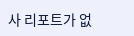사 리포트가 없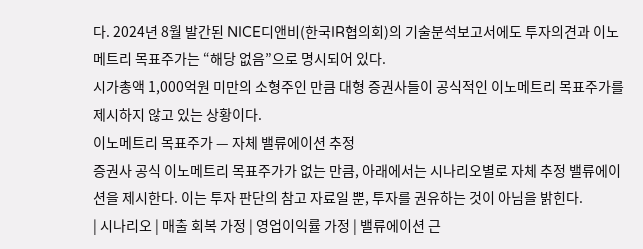다. 2024년 8월 발간된 NICE디앤비(한국IR협의회)의 기술분석보고서에도 투자의견과 이노메트리 목표주가는 “해당 없음”으로 명시되어 있다.
시가총액 1,000억원 미만의 소형주인 만큼 대형 증권사들이 공식적인 이노메트리 목표주가를 제시하지 않고 있는 상황이다.
이노메트리 목표주가 — 자체 밸류에이션 추정
증권사 공식 이노메트리 목표주가가 없는 만큼, 아래에서는 시나리오별로 자체 추정 밸류에이션을 제시한다. 이는 투자 판단의 참고 자료일 뿐, 투자를 권유하는 것이 아님을 밝힌다.
| 시나리오 | 매출 회복 가정 | 영업이익률 가정 | 밸류에이션 근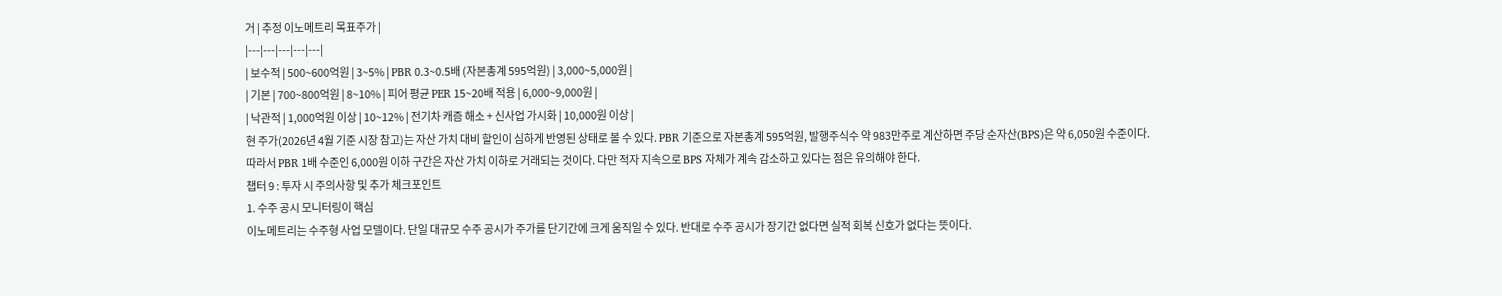거 | 추정 이노메트리 목표주가 |
|---|---|---|---|---|
| 보수적 | 500~600억원 | 3~5% | PBR 0.3~0.5배 (자본총계 595억원) | 3,000~5,000원 |
| 기본 | 700~800억원 | 8~10% | 피어 평균 PER 15~20배 적용 | 6,000~9,000원 |
| 낙관적 | 1,000억원 이상 | 10~12% | 전기차 캐즘 해소 + 신사업 가시화 | 10,000원 이상 |
현 주가(2026년 4월 기준 시장 참고)는 자산 가치 대비 할인이 심하게 반영된 상태로 볼 수 있다. PBR 기준으로 자본총계 595억원, 발행주식수 약 983만주로 계산하면 주당 순자산(BPS)은 약 6,050원 수준이다.
따라서 PBR 1배 수준인 6,000원 이하 구간은 자산 가치 이하로 거래되는 것이다. 다만 적자 지속으로 BPS 자체가 계속 감소하고 있다는 점은 유의해야 한다.
챕터 9 : 투자 시 주의사항 및 추가 체크포인트
1. 수주 공시 모니터링이 핵심
이노메트리는 수주형 사업 모델이다. 단일 대규모 수주 공시가 주가를 단기간에 크게 움직일 수 있다. 반대로 수주 공시가 장기간 없다면 실적 회복 신호가 없다는 뜻이다.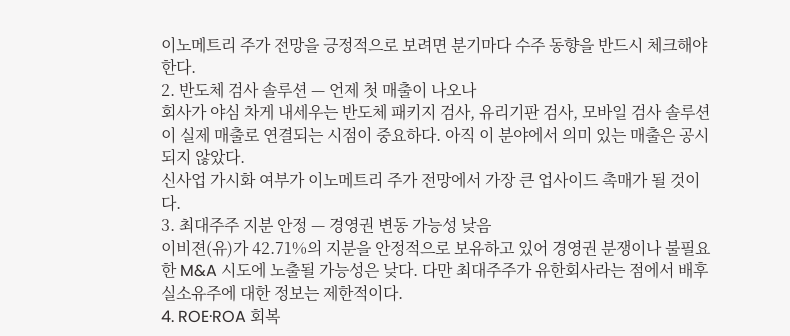이노메트리 주가 전망을 긍정적으로 보려면 분기마다 수주 동향을 반드시 체크해야 한다.
2. 반도체 검사 솔루션 — 언제 첫 매출이 나오나
회사가 야심 차게 내세우는 반도체 패키지 검사, 유리기판 검사, 모바일 검사 솔루션이 실제 매출로 연결되는 시점이 중요하다. 아직 이 분야에서 의미 있는 매출은 공시되지 않았다.
신사업 가시화 여부가 이노메트리 주가 전망에서 가장 큰 업사이드 촉매가 될 것이다.
3. 최대주주 지분 안정 — 경영권 변동 가능성 낮음
이비젼(유)가 42.71%의 지분을 안정적으로 보유하고 있어 경영권 분쟁이나 불필요한 M&A 시도에 노출될 가능성은 낮다. 다만 최대주주가 유한회사라는 점에서 배후 실소유주에 대한 정보는 제한적이다.
4. ROE·ROA 회복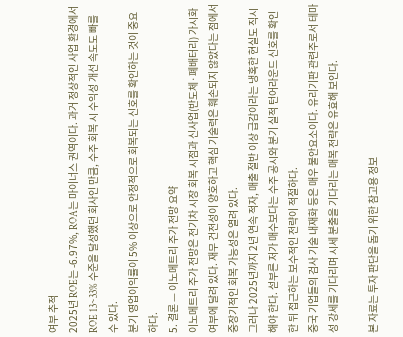여부 추적
2025년 ROE는 -6.97%, ROA는 마이너스 권역이다. 과거 정상적인 사업 환경에서 ROE 13~33% 수준을 달성했던 회사인 만큼, 수주 회복 시 수익성 개선 속도도 빠를 수 있다.
분기 영업이익률이 5% 이상으로 안정적으로 회복되는 신호를 확인하는 것이 중요하다.
5. 결론 — 이노메트리 주가 전망 요약
이노메트리 주가 전망은 전기차 시장 회복 시점과 신사업(반도체·폐배터리) 가시화 여부에 달려 있다. 재무 건전성이 양호하고 핵심 기술력은 훼손되지 않았다는 점에서 중장기적인 회복 가능성은 열려 있다.
그러나 2025년까지 2년 연속 적자, 매출 절반 이상 급감이라는 냉혹한 현실도 직시해야 한다. 섣부른 저가 매수보다는 수주 공시와 분기 실적 턴어라운드 신호를 확인한 뒤 접근하는 보수적인 전략이 적절하다.
중국 기업들의 검사 기술 내재화 등은 매우 불안요소이다. 유리기판 관련주로서 테마성 강세를 기다리며 시세 분출을 기다리는 매복 전략은 유효해 보인다.

본 자료는 투자 판단을 돕기 위한 참고용 정보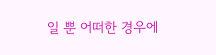일 뿐 어떠한 경우에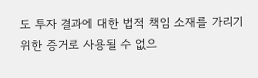도 투자 결과에 대한 법적 책임 소재를 가리기 위한 증거로 사용될 수 없으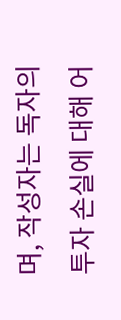며, 작성자는 독자의 투자 손실에 대해 어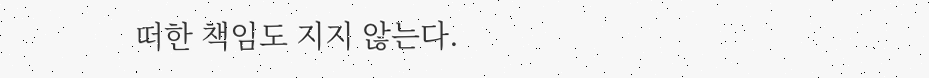떠한 책임도 지지 않는다.